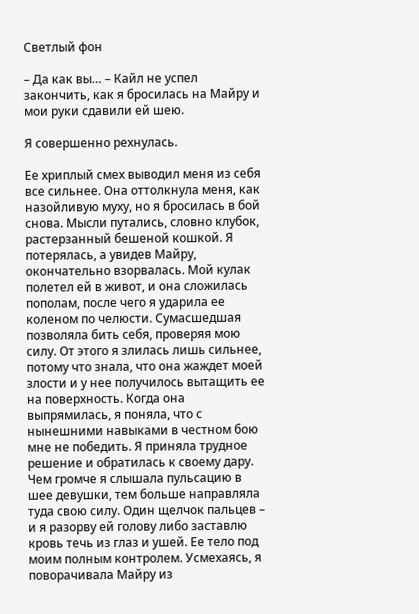Светлый фон

– Да как вы… – Кайл не успел закончить, как я бросилась на Майру и мои руки сдавили ей шею.

Я совершенно рехнулась.

Ее хриплый смех выводил меня из себя все сильнее. Она оттолкнула меня, как назойливую муху, но я бросилась в бой снова. Мысли путались, словно клубок, растерзанный бешеной кошкой. Я потерялась, а увидев Майру, окончательно взорвалась. Мой кулак полетел ей в живот, и она сложилась пополам, после чего я ударила ее коленом по челюсти. Сумасшедшая позволяла бить себя, проверяя мою силу. От этого я злилась лишь сильнее, потому что знала, что она жаждет моей злости и у нее получилось вытащить ее на поверхность. Когда она выпрямилась, я поняла, что с нынешними навыками в честном бою мне не победить. Я приняла трудное решение и обратилась к своему дару. Чем громче я слышала пульсацию в шее девушки, тем больше направляла туда свою силу. Один щелчок пальцев – и я разорву ей голову либо заставлю кровь течь из глаз и ушей. Ее тело под моим полным контролем. Усмехаясь, я поворачивала Майру из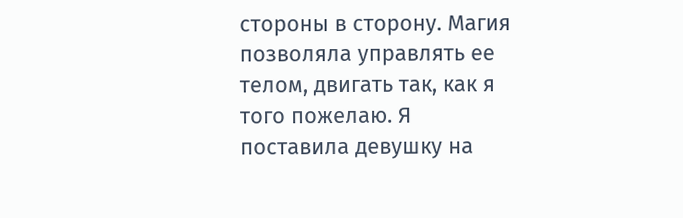стороны в сторону. Магия позволяла управлять ее телом, двигать так, как я того пожелаю. Я поставила девушку на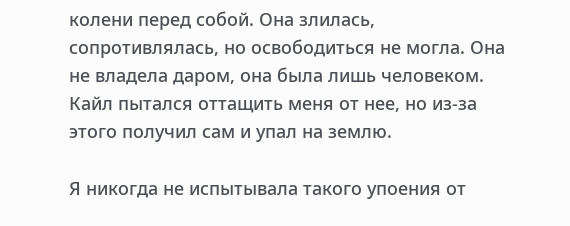колени перед собой. Она злилась, сопротивлялась, но освободиться не могла. Она не владела даром, она была лишь человеком. Кайл пытался оттащить меня от нее, но из-за этого получил сам и упал на землю.

Я никогда не испытывала такого упоения от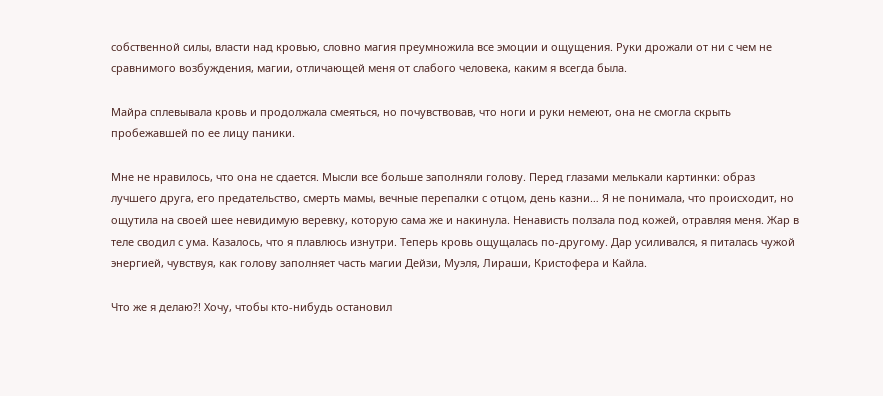собственной силы, власти над кровью, словно магия преумножила все эмоции и ощущения. Руки дрожали от ни с чем не сравнимого возбуждения, магии, отличающей меня от слабого человека, каким я всегда была.

Майра сплевывала кровь и продолжала смеяться, но почувствовав, что ноги и руки немеют, она не смогла скрыть пробежавшей по ее лицу паники.

Мне не нравилось, что она не сдается. Мысли все больше заполняли голову. Перед глазами мелькали картинки: образ лучшего друга, его предательство, смерть мамы, вечные перепалки с отцом, день казни… Я не понимала, что происходит, но ощутила на своей шее невидимую веревку, которую сама же и накинула. Ненависть ползала под кожей, отравляя меня. Жар в теле сводил с ума. Казалось, что я плавлюсь изнутри. Теперь кровь ощущалась по-другому. Дар усиливался, я питалась чужой энергией, чувствуя, как голову заполняет часть магии Дейзи, Муэля, Лираши, Кристофера и Кайла.

Что же я делаю?! Хочу, чтобы кто-нибудь остановил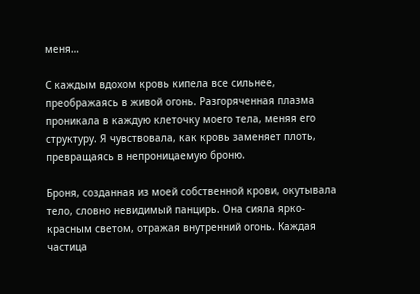меня…

С каждым вдохом кровь кипела все сильнее, преображаясь в живой огонь. Разгоряченная плазма проникала в каждую клеточку моего тела, меняя его структуру. Я чувствовала, как кровь заменяет плоть, превращаясь в непроницаемую броню.

Броня, созданная из моей собственной крови, окутывала тело, словно невидимый панцирь. Она сияла ярко-красным светом, отражая внутренний огонь. Каждая частица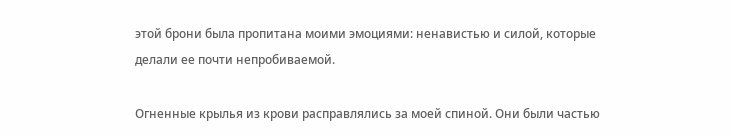этой брони была пропитана моими эмоциями: ненавистью и силой, которые делали ее почти непробиваемой.

Огненные крылья из крови расправлялись за моей спиной. Они были частью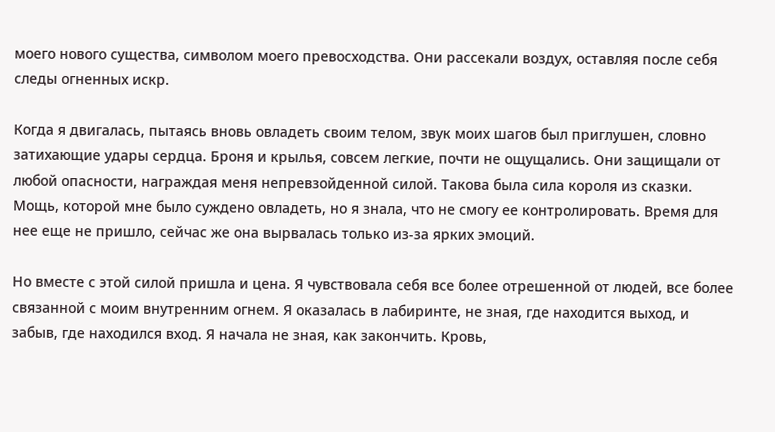моего нового существа, символом моего превосходства. Они рассекали воздух, оставляя после себя следы огненных искр.

Когда я двигалась, пытаясь вновь овладеть своим телом, звук моих шагов был приглушен, словно затихающие удары сердца. Броня и крылья, совсем легкие, почти не ощущались. Они защищали от любой опасности, награждая меня непревзойденной силой. Такова была сила короля из сказки. Мощь, которой мне было суждено овладеть, но я знала, что не смогу ее контролировать. Время для нее еще не пришло, сейчас же она вырвалась только из-за ярких эмоций.

Но вместе с этой силой пришла и цена. Я чувствовала себя все более отрешенной от людей, все более связанной с моим внутренним огнем. Я оказалась в лабиринте, не зная, где находится выход, и забыв, где находился вход. Я начала не зная, как закончить. Кровь,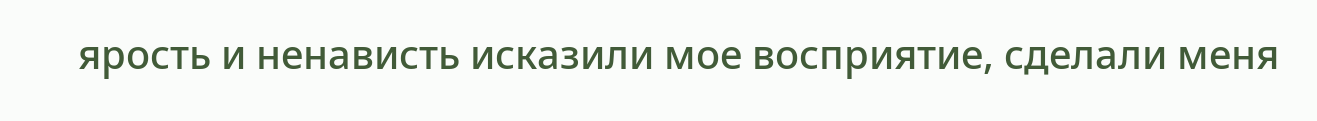ярость и ненависть исказили мое восприятие, сделали меня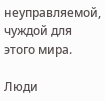неуправляемой, чуждой для этого мира.

Люди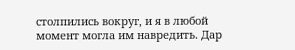столпились вокруг, и я в любой момент могла им навредить. Дар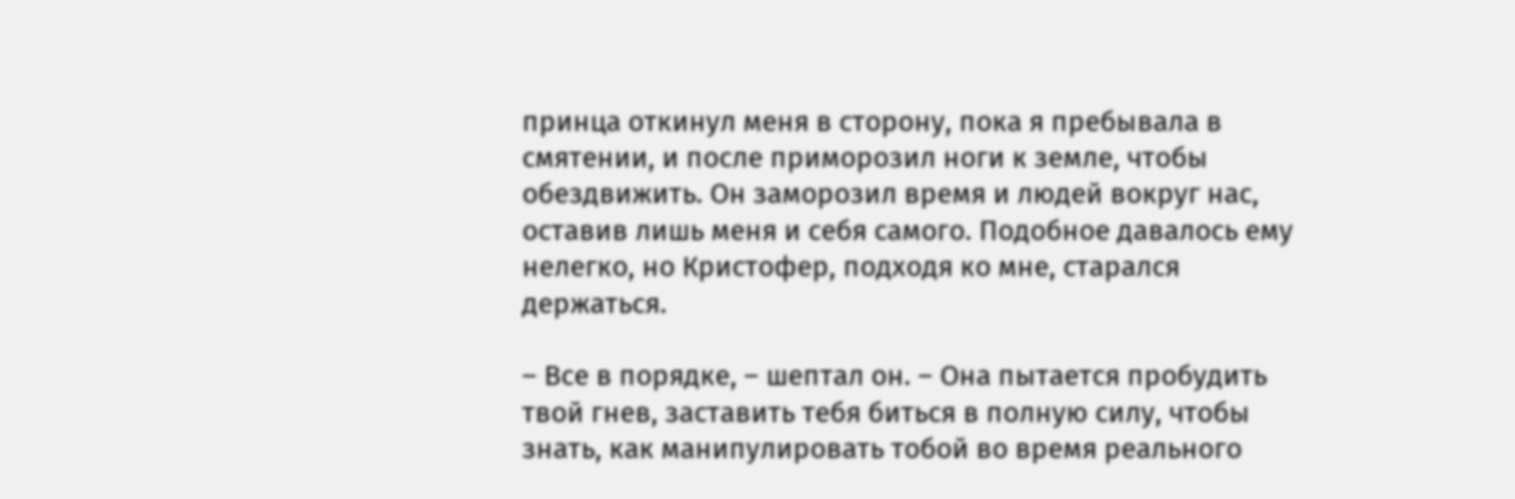принца откинул меня в сторону, пока я пребывала в смятении, и после приморозил ноги к земле, чтобы обездвижить. Он заморозил время и людей вокруг нас, оставив лишь меня и себя самого. Подобное давалось ему нелегко, но Кристофер, подходя ко мне, старался держаться.

– Все в порядке, – шептал он. – Она пытается пробудить твой гнев, заставить тебя биться в полную силу, чтобы знать, как манипулировать тобой во время реального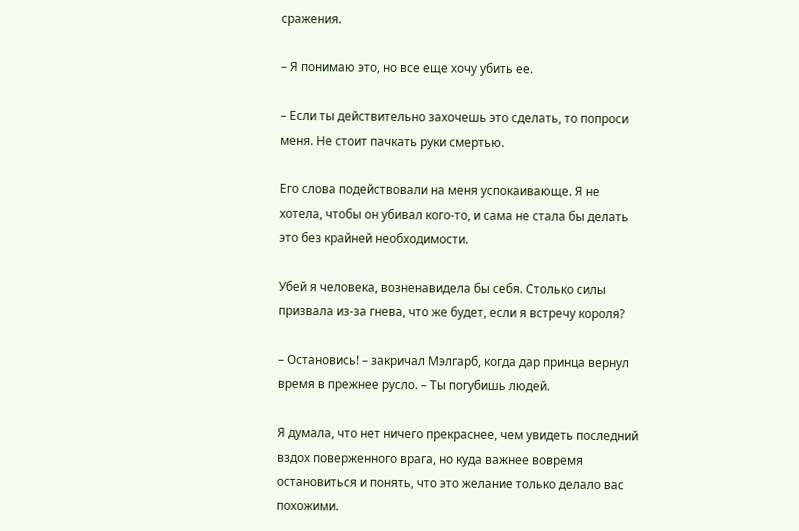сражения.

– Я понимаю это, но все еще хочу убить ее.

– Если ты действительно захочешь это сделать, то попроси меня. Не стоит пачкать руки смертью.

Его слова подействовали на меня успокаивающе. Я не хотела, чтобы он убивал кого-то, и сама не стала бы делать это без крайней необходимости.

Убей я человека, возненавидела бы себя. Столько силы призвала из-за гнева, что же будет, если я встречу короля?

– Остановись! – закричал Мэлгарб, когда дар принца вернул время в прежнее русло. – Ты погубишь людей.

Я думала, что нет ничего прекраснее, чем увидеть последний вздох поверженного врага, но куда важнее вовремя остановиться и понять, что это желание только делало вас похожими.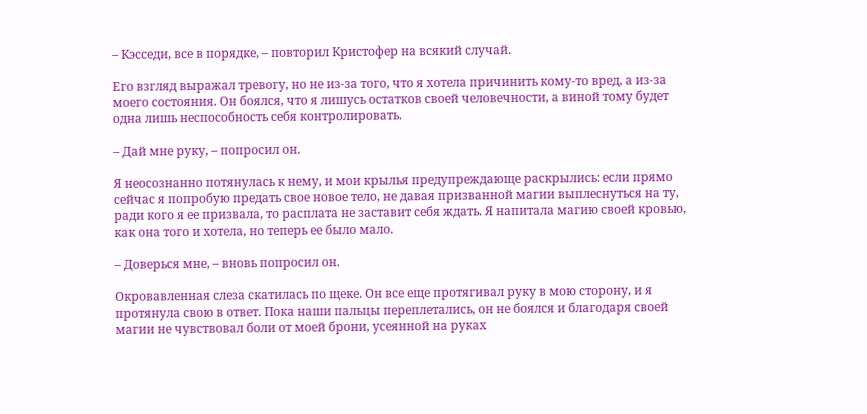– Кэсседи, все в порядке, – повторил Кристофер на всякий случай.

Его взгляд выражал тревогу, но не из-за того, что я хотела причинить кому-то вред, а из-за моего состояния. Он боялся, что я лишусь остатков своей человечности, а виной тому будет одна лишь неспособность себя контролировать.

– Дай мне руку, – попросил он.

Я неосознанно потянулась к нему, и мои крылья предупреждающе раскрылись: если прямо сейчас я попробую предать свое новое тело, не давая призванной магии выплеснуться на ту, ради кого я ее призвала, то расплата не заставит себя ждать. Я напитала магию своей кровью, как она того и хотела, но теперь ее было мало.

– Доверься мне, – вновь попросил он.

Окровавленная слеза скатилась по щеке. Он все еще протягивал руку в мою сторону, и я протянула свою в ответ. Пока наши пальцы переплетались, он не боялся и благодаря своей магии не чувствовал боли от моей брони, усеянной на руках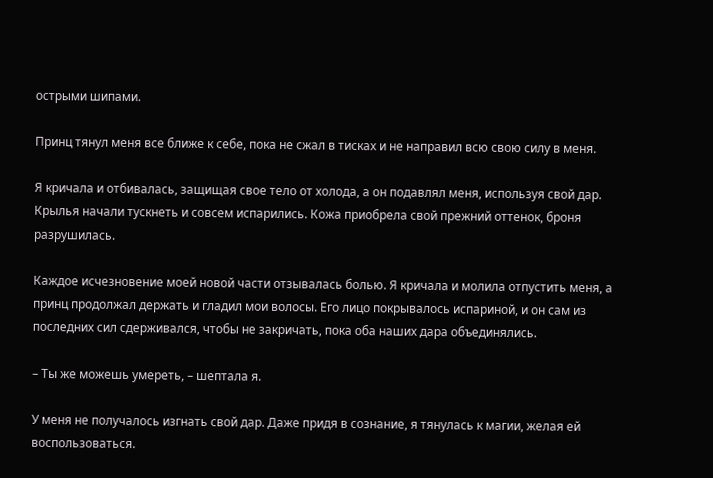острыми шипами.

Принц тянул меня все ближе к себе, пока не сжал в тисках и не направил всю свою силу в меня.

Я кричала и отбивалась, защищая свое тело от холода, а он подавлял меня, используя свой дар. Крылья начали тускнеть и совсем испарились. Кожа приобрела свой прежний оттенок, броня разрушилась.

Каждое исчезновение моей новой части отзывалась болью. Я кричала и молила отпустить меня, а принц продолжал держать и гладил мои волосы. Его лицо покрывалось испариной, и он сам из последних сил сдерживался, чтобы не закричать, пока оба наших дара объединялись.

– Ты же можешь умереть, – шептала я.

У меня не получалось изгнать свой дар. Даже придя в сознание, я тянулась к магии, желая ей воспользоваться.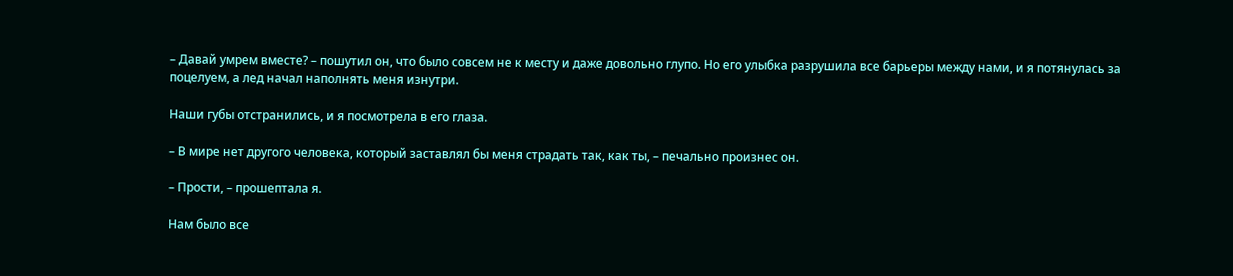– Давай умрем вместе? – пошутил он, что было совсем не к месту и даже довольно глупо. Но его улыбка разрушила все барьеры между нами, и я потянулась за поцелуем, а лед начал наполнять меня изнутри.

Наши губы отстранились, и я посмотрела в его глаза.

– В мире нет другого человека, который заставлял бы меня страдать так, как ты, – печально произнес он.

– Прости, – прошептала я.

Нам было все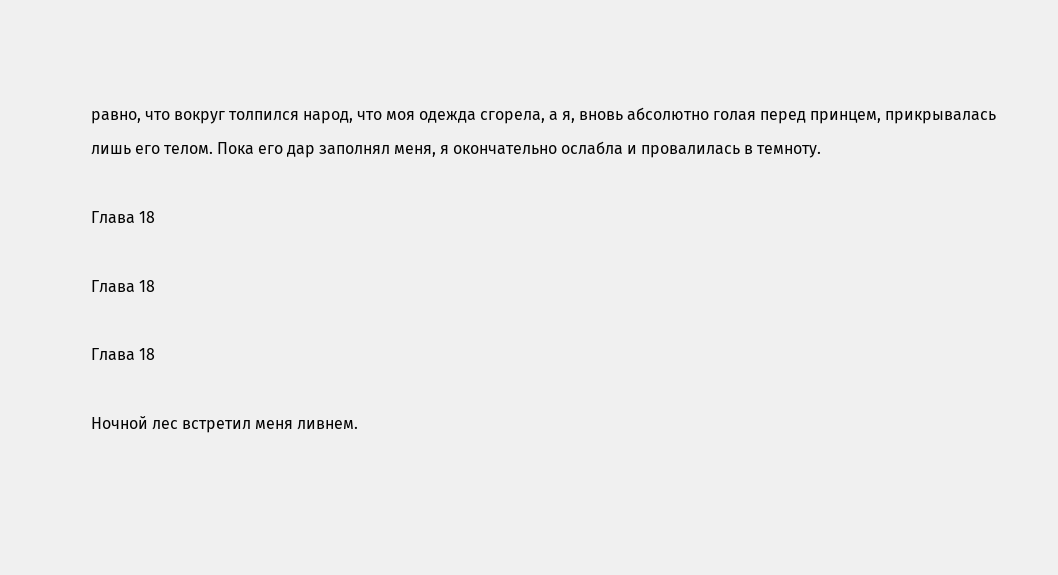равно, что вокруг толпился народ, что моя одежда сгорела, а я, вновь абсолютно голая перед принцем, прикрывалась лишь его телом. Пока его дар заполнял меня, я окончательно ослабла и провалилась в темноту.

Глава 18

Глава 18

Глава 18

Ночной лес встретил меня ливнем.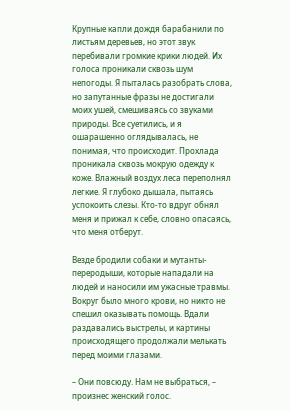Крупные капли дождя барабанили по листьям деревьев, но этот звук перебивали громкие крики людей. Их голоса проникали сквозь шум непогоды. Я пыталась разобрать слова, но запутанные фразы не достигали моих ушей, смешиваясь со звуками природы. Все суетились, и я ошарашенно оглядывалась, не понимая, что происходит. Прохлада проникала сквозь мокрую одежду к коже. Влажный воздух леса переполнял легкие. Я глубоко дышала, пытаясь успокоить слезы. Кто-то вдруг обнял меня и прижал к себе, словно опасаясь, что меня отберут.

Везде бродили собаки и мутанты-переродыши, которые нападали на людей и наносили им ужасные травмы. Вокруг было много крови, но никто не спешил оказывать помощь. Вдали раздавались выстрелы, и картины происходящего продолжали мелькать перед моими глазами.

– Они повсюду. Нам не выбраться, – произнес женский голос.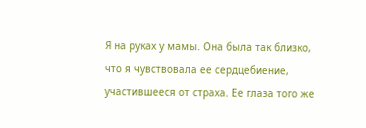Я на руках у мамы. Она была так близко, что я чувствовала ее сердцебиение, участившееся от страха. Ее глаза того же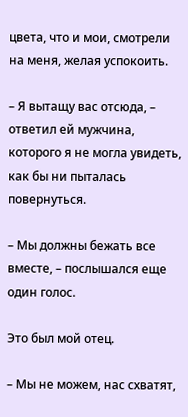цвета, что и мои, смотрели на меня, желая успокоить.

– Я вытащу вас отсюда, – ответил ей мужчина, которого я не могла увидеть, как бы ни пыталась повернуться.

– Мы должны бежать все вместе, – послышался еще один голос.

Это был мой отец.

– Мы не можем, нас схватят,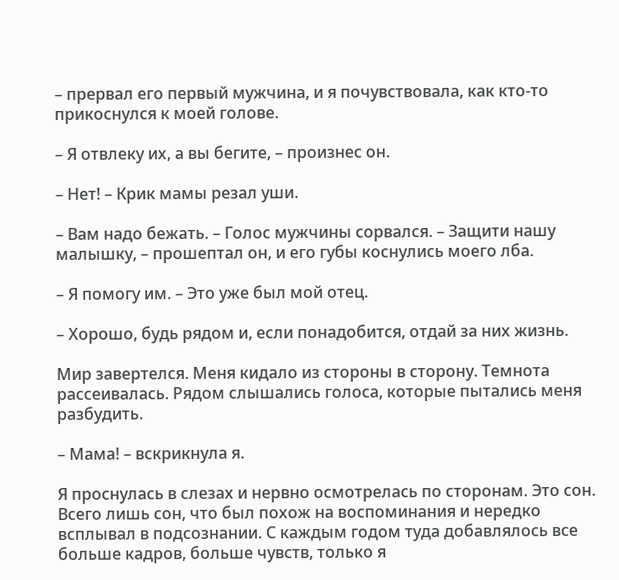– прервал его первый мужчина, и я почувствовала, как кто-то прикоснулся к моей голове.

– Я отвлеку их, а вы бегите, – произнес он.

– Нет! – Крик мамы резал уши.

– Вам надо бежать. – Голос мужчины сорвался. – Защити нашу малышку, – прошептал он, и его губы коснулись моего лба.

– Я помогу им. – Это уже был мой отец.

– Хорошо, будь рядом и, если понадобится, отдай за них жизнь.

Мир завертелся. Меня кидало из стороны в сторону. Темнота рассеивалась. Рядом слышались голоса, которые пытались меня разбудить.

– Мама! – вскрикнула я.

Я проснулась в слезах и нервно осмотрелась по сторонам. Это сон. Всего лишь сон, что был похож на воспоминания и нередко всплывал в подсознании. С каждым годом туда добавлялось все больше кадров, больше чувств, только я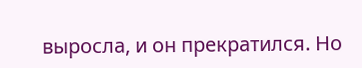выросла, и он прекратился. Но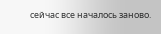сейчас все началось заново.